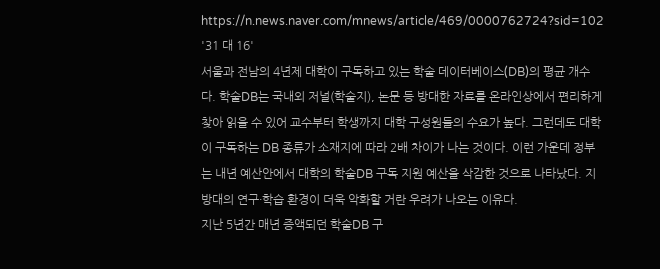https://n.news.naver.com/mnews/article/469/0000762724?sid=102
'31 대 16'
서울과 전남의 4년제 대학이 구독하고 있는 학술 데이터베이스(DB)의 평균 개수다. 학술DB는 국내외 저널(학술지), 논문 등 방대한 자료를 온라인상에서 편리하게 찾아 읽을 수 있어 교수부터 학생까지 대학 구성원들의 수요가 높다. 그런데도 대학이 구독하는 DB 종류가 소재지에 따라 2배 차이가 나는 것이다. 이런 가운데 정부는 내년 예산안에서 대학의 학술DB 구독 지원 예산을 삭감한 것으로 나타났다. 지방대의 연구·학습 환경이 더욱 악화할 거란 우려가 나오는 이유다.
지난 5년간 매년 증액되던 학술DB 구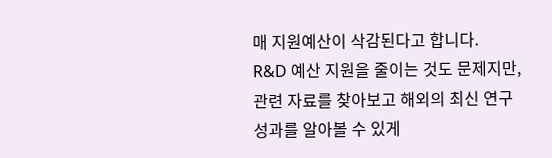매 지원예산이 삭감된다고 합니다.
R&D 예산 지원을 줄이는 것도 문제지만,
관련 자료를 찾아보고 해외의 최신 연구 성과를 알아볼 수 있게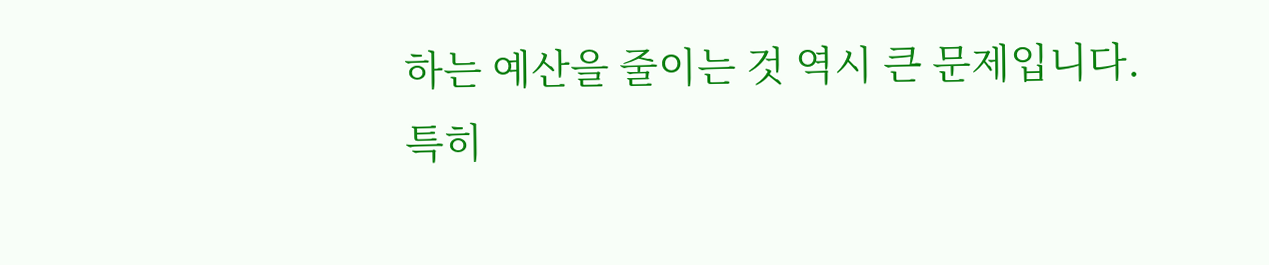하는 예산을 줄이는 것 역시 큰 문제입니다.
특히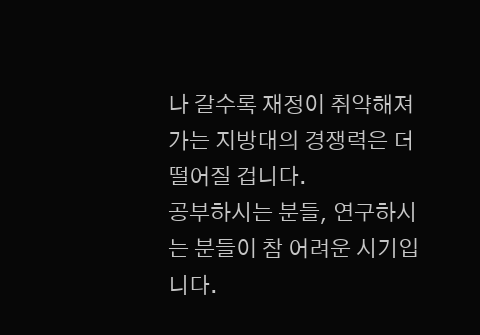나 갈수록 재정이 취약해져 가는 지방대의 경쟁력은 더 떨어질 겁니다.
공부하시는 분들, 연구하시는 분들이 참 어려운 시기입니다.